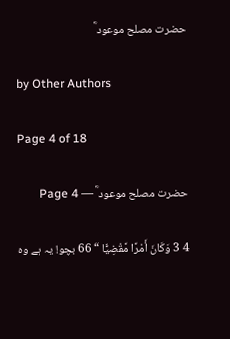حضرت مصلح موعود ؓ

by Other Authors

Page 4 of 18

حضرت مصلح موعود ؓ — Page 4

4 3 وَكَانَ أَمْرًا مَّقْضِيًّا “ 66 بچو! یہ ہے وہ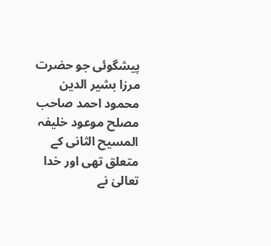پیشگوئی جو حضرت مرزا بشیر الدین محمود احمد صاحب مصلح موعود خلیفہ المسیح الثانی کے متعلق تھی اور خدا تعالیٰ نے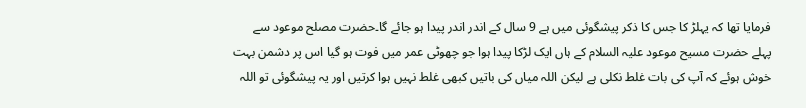فرمایا تھا کہ یہلڑ کا جس کا ذکر پیشگوئی میں ہے 9 سال کے اندر اندر پیدا ہو جائے گا۔حضرت مصلح موعود سے پہلے حضرت مسیح موعود علیہ السلام کے ہاں ایک لڑکا پیدا ہوا جو چھوٹی عمر میں فوت ہو گیا اس پر دشمن بہت خوش ہوئے کہ آپ کی بات غلط نکلی ہے لیکن اللہ میاں کی باتیں کبھی غلط نہیں ہوا کرتیں اور یہ پیشگوئی تو اللہ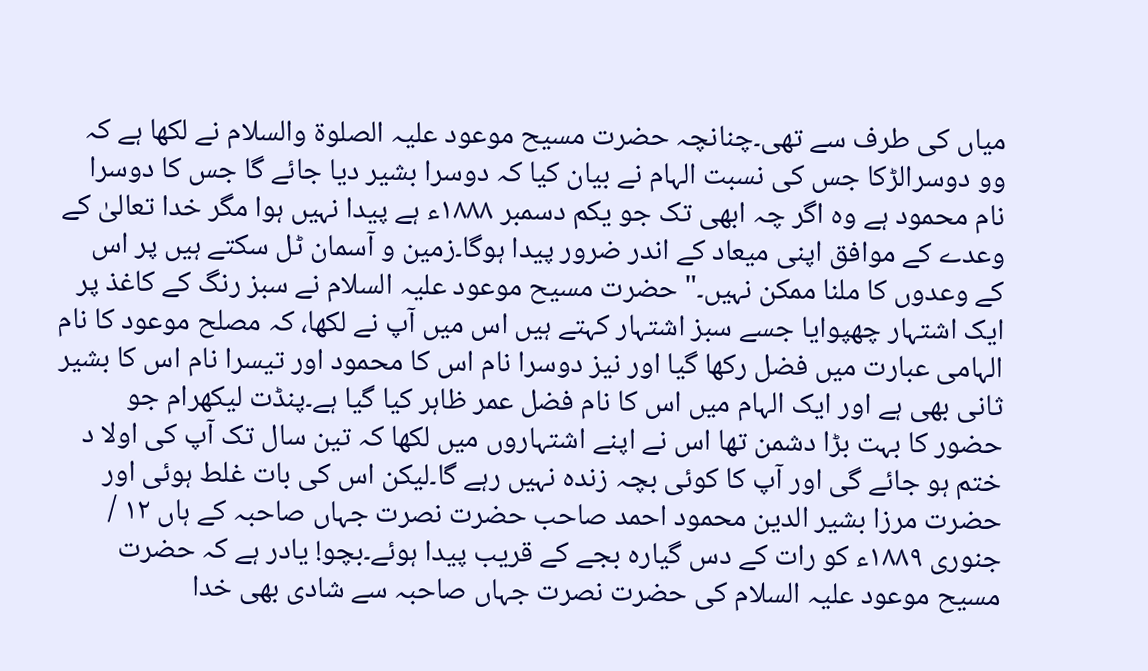میاں کی طرف سے تھی۔چنانچہ حضرت مسیح موعود علیہ الصلوۃ والسلام نے لکھا ہے کہ وو دوسرالڑکا جس کی نسبت الہام نے بیان کیا کہ دوسرا بشیر دیا جائے گا جس کا دوسرا نام محمود ہے وہ اگر چہ ابھی تک جو یکم دسمبر ۱۸۸۸ء ہے پیدا نہیں ہوا مگر خدا تعالیٰ کے وعدے کے موافق اپنی میعاد کے اندر ضرور پیدا ہوگا۔زمین و آسمان ٹل سکتے ہیں پر اس کے وعدوں کا ملنا ممکن نہیں۔" حضرت مسیح موعود علیہ السلام نے سبز رنگ کے کاغذ پر ایک اشتہار چھپوایا جسے سبز اشتہار کہتے ہیں اس میں آپ نے لکھا، کہ مصلح موعود کا نام الہامی عبارت میں فضل رکھا گیا اور نیز دوسرا نام اس کا محمود اور تیسرا نام اس کا بشیر ثانی بھی ہے اور ایک الہام میں اس کا نام فضل عمر ظاہر کیا گیا ہے۔پنڈت لیکھرام جو حضور کا بہت بڑا دشمن تھا اس نے اپنے اشتہاروں میں لکھا کہ تین سال تک آپ کی اولا د ختم ہو جائے گی اور آپ کا کوئی بچہ زندہ نہیں رہے گا۔لیکن اس کی بات غلط ہوئی اور حضرت مرزا بشیر الدین محمود احمد صاحب حضرت نصرت جہاں صاحبہ کے ہاں ۱۲ / جنوری ۱۸۸۹ء کو رات کے دس گیارہ بجے کے قریب پیدا ہوئے۔بچو! یادر ہے کہ حضرت مسیح موعود علیہ السلام کی حضرت نصرت جہاں صاحبہ سے شادی بھی خدا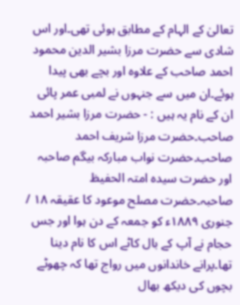تعالیٰ کے الہام کے مطابق ہوئی تھی۔اور اس شادی سے حضرت مرزا بشیر الدین محمود احمد صاحب کے علاوہ اور بچے بھی پیدا ہوئے۔ان میں سے جنہوں نے لمبی عمر پائی ان کے نام یہ ہیں : - حضرت مرزا بشیر احمد صاحب۔حضرت مرزا شریف احمد صاحب۔حضرت نواب مبارکہ بیگم صاحبہ اور حضرت سیدہ امتہ الحفیظ صاحبہ۔حضرت مصلح موعود کا عقیقہ ۱۸ / جنوری ۱۸۸۹ء کو جمعہ کے دن ہوا اور جس حجام نے آپ کے بال کاٹے اس کا نام دینا تھا۔پرانے خاندانوں میں رواج تھا کہ چھوٹے بچوں کی دیکھ بھال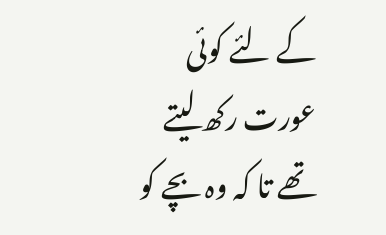کے لئے کوئی عورت رکھ لیتے تھے تا کہ وہ بچے کو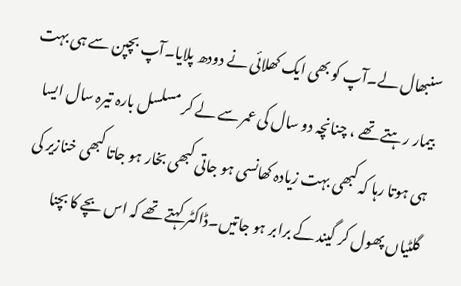سنبھال لے۔آپ کو بھی ایک کھلائی نے دودھ پلایا۔آپ بچپن سے ہی بہت بیمار رہتے تھے ، چنانچہ دو سال کی عمر سے لے کر مسلسل بارہ تیرہ سال ایسا ہی ہوتا رہا کہ کبھی بہت زیادہ کھانسی ہو جاتی کبھی بخار ہو جاتا کبھی خنازیر کی گلٹیاں پھول کر گیند کے برابر ہو جاتیں۔ڈاکٹر کہتے تھے کہ اس بچے کا بچنا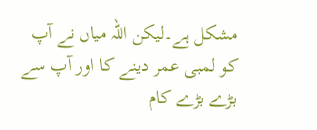مشکل ہے۔لیکن اللہ میاں نے آپ کو لمبی عمر دینے کا اور آپ سے بڑے بڑے کام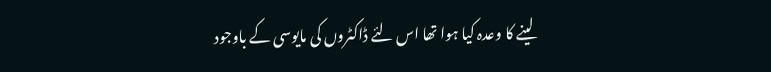لینے کا وعدہ کیا ہوا تھا اس لئے ڈاکٹروں کی مایوسی کے باوجود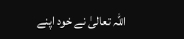اللہ تعالیٰ نے خود اپنے